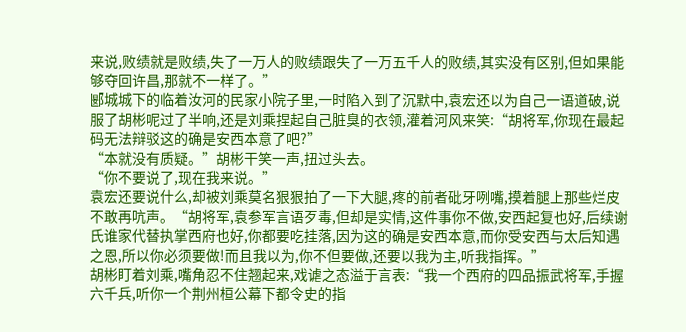来说,败绩就是败绩,失了一万人的败绩跟失了一万五千人的败绩,其实没有区别,但如果能够夺回许昌,那就不一样了。”
郾城城下的临着汝河的民家小院子里,一时陷入到了沉默中,袁宏还以为自己一语道破,说服了胡彬呢过了半响,还是刘乘捏起自己脏臭的衣领,灌着河风来笑:“胡将军,你现在最起码无法辩驳这的确是安西本意了吧?”
“本就没有质疑。”胡彬干笑一声,扭过头去。
“你不要说了,现在我来说。”
袁宏还要说什么,却被刘乘莫名狠狠拍了一下大腿,疼的前者砒牙咧嘴,摸着腿上那些烂皮不敢再吭声。“胡将军,袁参军言语歹毒,但却是实情,这件事你不做,安西起复也好,后续谢氏谁家代替执掌西府也好,你都要吃挂落,因为这的确是安西本意,而你受安西与太后知遇之恩,所以你必须要做!而且我以为,你不但要做,还要以我为主,听我指挥。”
胡彬盯着刘乘,嘴角忍不住翘起来,戏谑之态溢于言表:“我一个西府的四品振武将军,手握六千兵,听你一个荆州桓公幕下都令史的指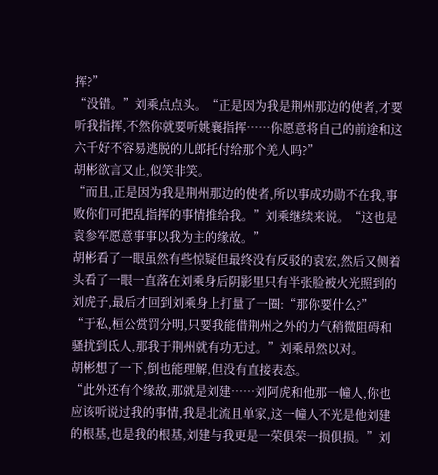挥?”
“没错。”刘乘点点头。“正是因为我是荆州那边的使者,才要听我指挥,不然你就要听姚襄指挥……你愿意将自己的前途和这六千好不容易逃脱的儿郎托付给那个羌人吗?”
胡彬欲言又止,似笑非笑。
“而且,正是因为我是荆州那边的使者,所以事成功勋不在我,事败你们可把乱指挥的事情推给我。”刘乘继续来说。“这也是袁参军愿意事事以我为主的缘故。”
胡彬看了一眼虽然有些惊疑但最终没有反驳的袁宏,然后又侧着头看了一眼一直落在刘乘身后阴影里只有半张脸被火光照到的刘虎子,最后才回到刘乘身上打量了一圈:“那你要什么?”
“于私,桓公赏罚分明,只要我能借荆州之外的力气稍微阻碍和骚扰到氐人,那我于荆州就有功无过。”刘乘昂然以对。
胡彬想了一下,倒也能理解,但没有直接表态。
“此外还有个缘故,那就是刘建……刘阿虎和他那一幢人,你也应该听说过我的事情,我是北流且单家,这一幢人不光是他刘建的根基,也是我的根基,刘建与我更是一荣俱荣一损俱损。”刘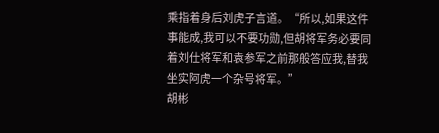乘指着身后刘虎子言道。“所以,如果这件事能成,我可以不要功勋,但胡将军务必要同着刘仕将军和袁参军之前那般答应我,替我坐实阿虎一个杂号将军。”
胡彬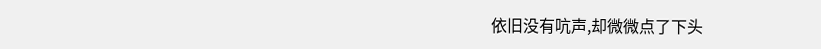依旧没有吭声,却微微点了下头